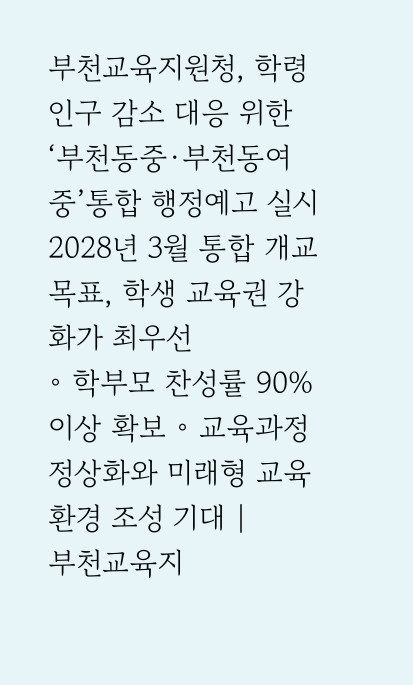부천교육지원청, 학령인구 감소 대응 위한
‘부천동중·부천동여중’통합 행정예고 실시
2028년 3월 통합 개교 목표, 학생 교육권 강화가 최우선
◦ 학부모 찬성률 90% 이상 확보 ◦ 교육과정 정상화와 미래형 교육 환경 조성 기대 |
부천교육지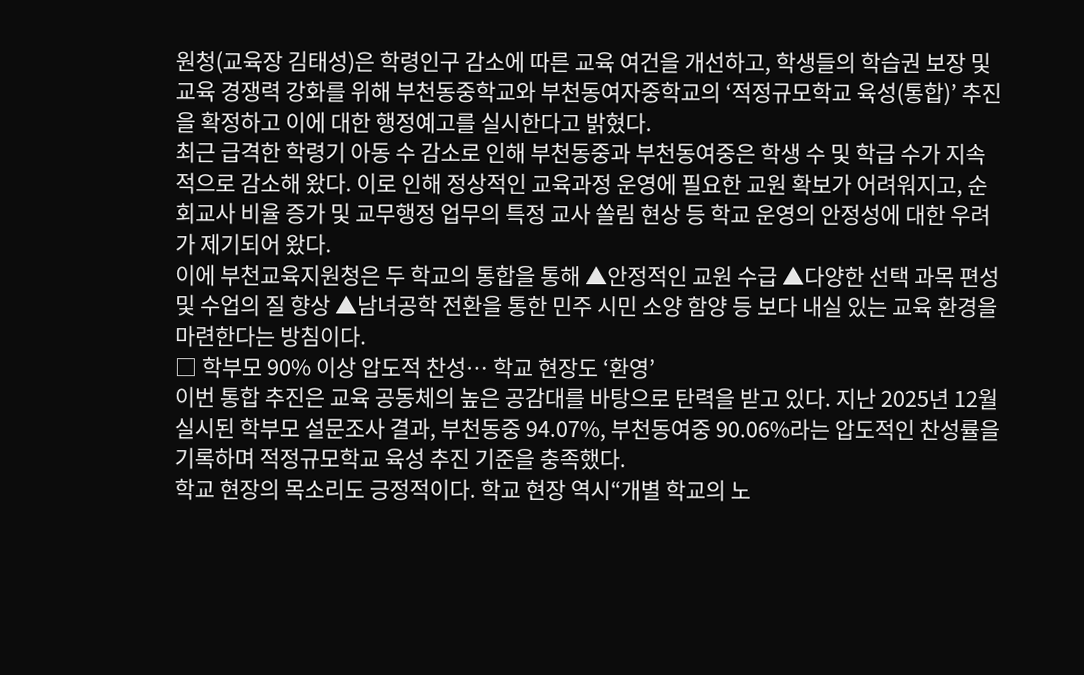원청(교육장 김태성)은 학령인구 감소에 따른 교육 여건을 개선하고, 학생들의 학습권 보장 및 교육 경쟁력 강화를 위해 부천동중학교와 부천동여자중학교의 ‘적정규모학교 육성(통합)’ 추진을 확정하고 이에 대한 행정예고를 실시한다고 밝혔다.
최근 급격한 학령기 아동 수 감소로 인해 부천동중과 부천동여중은 학생 수 및 학급 수가 지속적으로 감소해 왔다. 이로 인해 정상적인 교육과정 운영에 필요한 교원 확보가 어려워지고, 순회교사 비율 증가 및 교무행정 업무의 특정 교사 쏠림 현상 등 학교 운영의 안정성에 대한 우려가 제기되어 왔다.
이에 부천교육지원청은 두 학교의 통합을 통해 ▲안정적인 교원 수급 ▲다양한 선택 과목 편성 및 수업의 질 향상 ▲남녀공학 전환을 통한 민주 시민 소양 함양 등 보다 내실 있는 교육 환경을 마련한다는 방침이다.
□ 학부모 90% 이상 압도적 찬성… 학교 현장도 ‘환영’
이번 통합 추진은 교육 공동체의 높은 공감대를 바탕으로 탄력을 받고 있다. 지난 2025년 12월 실시된 학부모 설문조사 결과, 부천동중 94.07%, 부천동여중 90.06%라는 압도적인 찬성률을 기록하며 적정규모학교 육성 추진 기준을 충족했다.
학교 현장의 목소리도 긍정적이다. 학교 현장 역시“개별 학교의 노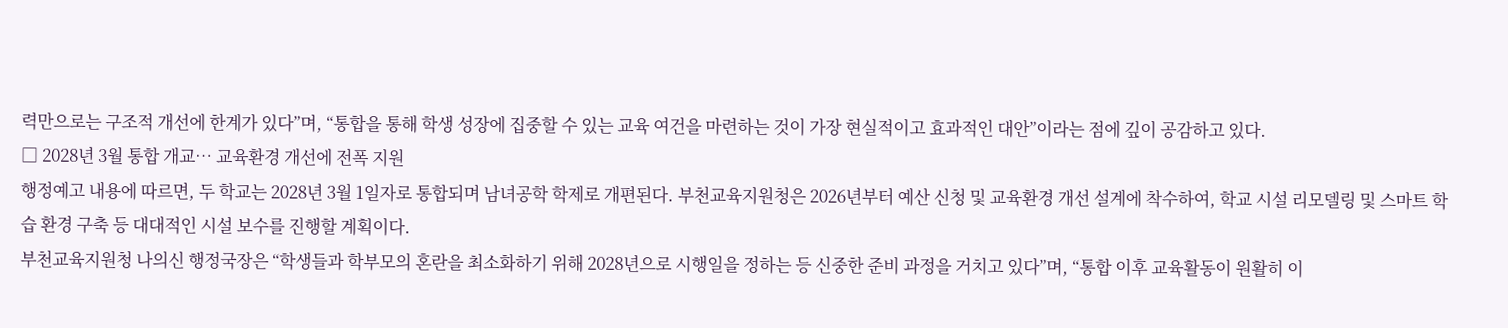력만으로는 구조적 개선에 한계가 있다”며, “통합을 통해 학생 성장에 집중할 수 있는 교육 여건을 마련하는 것이 가장 현실적이고 효과적인 대안”이라는 점에 깊이 공감하고 있다.
□ 2028년 3월 통합 개교… 교육환경 개선에 전폭 지원
행정예고 내용에 따르면, 두 학교는 2028년 3월 1일자로 통합되며 남녀공학 학제로 개편된다. 부천교육지원청은 2026년부터 예산 신청 및 교육환경 개선 설계에 착수하여, 학교 시설 리모델링 및 스마트 학습 환경 구축 등 대대적인 시설 보수를 진행할 계획이다.
부천교육지원청 나의신 행정국장은 “학생들과 학부모의 혼란을 최소화하기 위해 2028년으로 시행일을 정하는 등 신중한 준비 과정을 거치고 있다”며, “통합 이후 교육활동이 원활히 이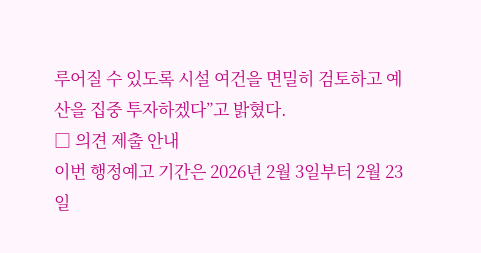루어질 수 있도록 시설 여건을 면밀히 검토하고 예산을 집중 투자하겠다”고 밝혔다.
□ 의견 제출 안내
이번 행정예고 기간은 2026년 2월 3일부터 2월 23일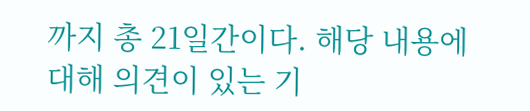까지 총 21일간이다. 해당 내용에 대해 의견이 있는 기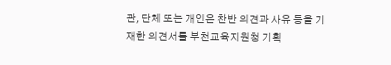관, 단체 또는 개인은 찬반 의견과 사유 등을 기재한 의견서를 부천교육지원청 기획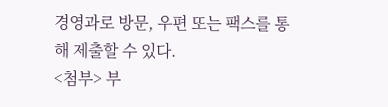경영과로 방문, 우편 또는 팩스를 통해 제출할 수 있다.
<첨부> 부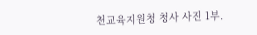천교육지원청 청사 사진 1부.